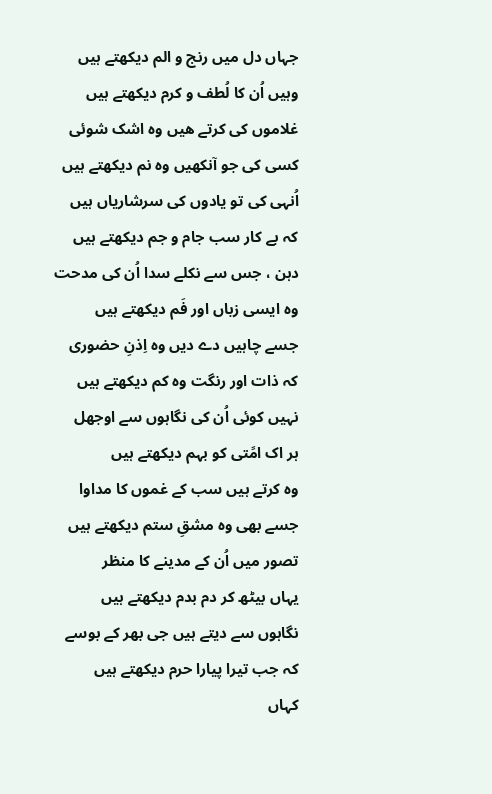جہاں دل میں رنج و الم دیکھتے ہیں
وہیں اُن کا لُطف و کرم دیکھتے ہیں
غلاموں کی کرتے هیں وہ اشک شوئی
کسی کی جو آنکھیں وہ نم دیکھتے ہیں
اُنہی کی تو یادوں کی سرشاریاں ہیں
کہ بے کار سب جام و جم دیکھتے ہیں
دہن ، جس سے نکلے سدا اُن کی مدحت
وہ ایسی زباں اور فَم دیکھتے ہیں
جسے چاہیں دے دیں وہ اِذنِ حضوری
کہ ذات اور رنگت وہ کم دیکھتے ہیں
نہیں کوئی اُن کی نگاہوں سے اوجھل
ہر اک امًتی کو بہم دیکھتے ہیں
وہ کرتے ہیں سب کے غموں کا مداوا
جسے بھی وہ مشقِ ستم دیکھتے ہیں
تصور میں اُن کے مدینے کا منظر
یہاں بیٹھ کر دم بدم دیکھتے ہیں
نگاہوں سے دیتے ہیں جی بھر کے بوسے
کہ جب تیرا پیارا حرم دیکھتے ہیں
کہاں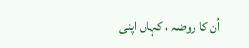اُن کا روضہ ، کہاں اپنی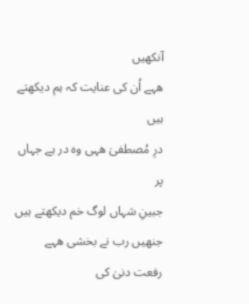آنکھیں
هہے اُن کی عنایت کہ ہم دیکھتے ہیں
درِ مُصطفیٰ هہی وہ در ہے جہاں پر
جبینِ شہاں لوگ خم دیکھتے ہیں
جنھیں رب نے بخشی هہے رفعت دنیٰ کی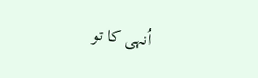اُنہی کا تو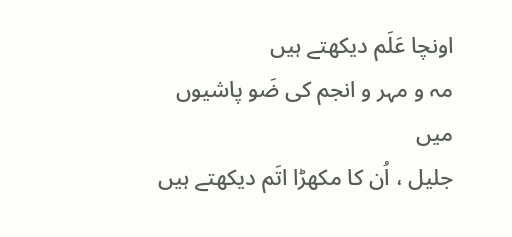اونچا عَلَم دیکھتے ہیں
مہ و مہر و انجم کی ضَو پاشیوں میں
جلیل ، اُن کا مکھڑا اتَم دیکھتے ہیں